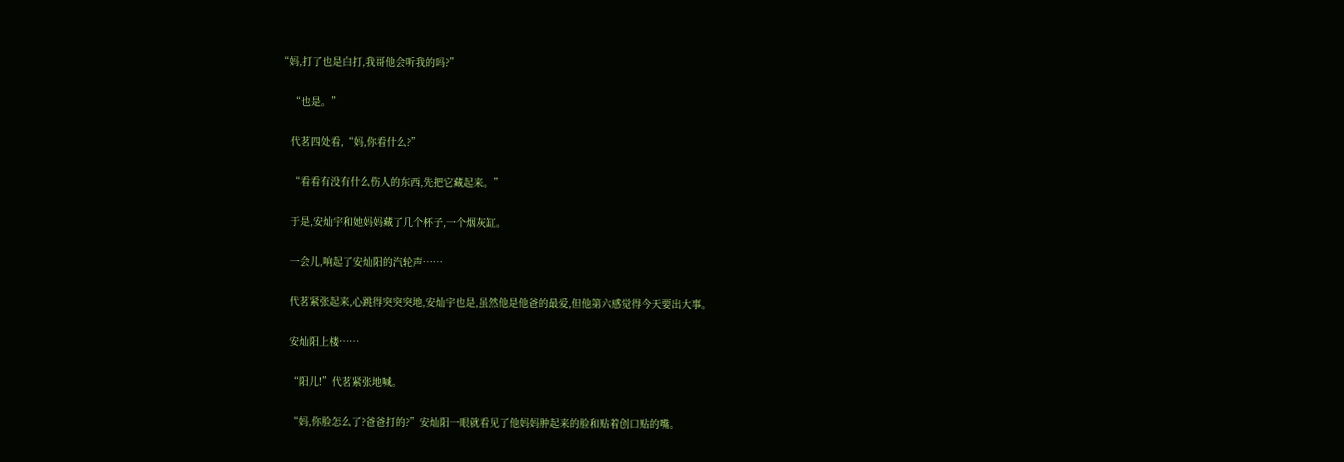“妈,打了也是白打,我哥他会听我的吗?”

    “也是。”

    代茗四处看,“妈,你看什么?”

    “看看有没有什么伤人的东西,先把它藏起来。”

    于是,安灿宇和她妈妈藏了几个杯子,一个烟灰缸。

    一会儿,响起了安灿阳的汽轮声……

    代茗紧张起来,心跳得突突突地,安灿宇也是,虽然他是他爸的最爱,但他第六感觉得今天要出大事。

    安灿阳上楼……

    “阳儿!”代茗紧张地喊。

    “妈,你脸怎么了?爸爸打的?”安灿阳一眼就看见了他妈妈肿起来的脸和贴着创口贴的嘴。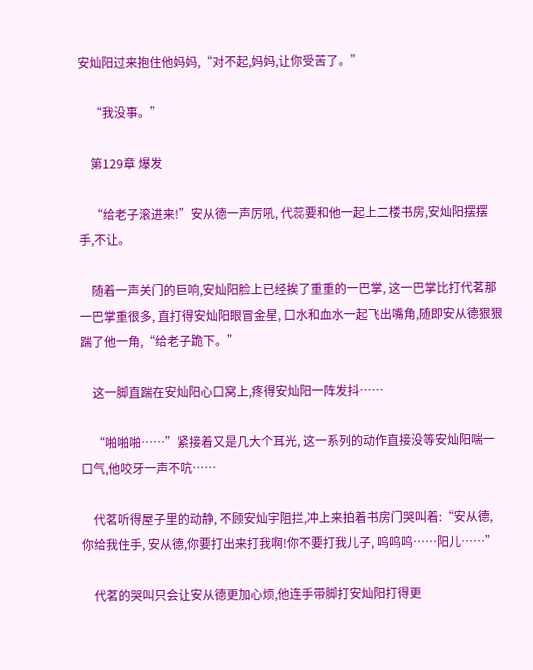安灿阳过来抱住他妈妈,“对不起,妈妈,让你受苦了。”

    “我没事。”

    第129章 爆发

    “给老子滚进来!”安从德一声厉吼, 代蕊要和他一起上二楼书房,安灿阳摆摆手,不让。

    随着一声关门的巨响,安灿阳脸上已经挨了重重的一巴掌, 这一巴掌比打代茗那一巴掌重很多, 直打得安灿阳眼冒金星, 口水和血水一起飞出嘴角,随即安从德狠狠踹了他一角,“给老子跪下。”

    这一脚直踹在安灿阳心口窝上,疼得安灿阳一阵发抖……

    “啪啪啪……”紧接着又是几大个耳光, 这一系列的动作直接没等安灿阳喘一口气,他咬牙一声不吭……

    代茗听得屋子里的动静, 不顾安灿宇阻拦,冲上来拍着书房门哭叫着:“安从德, 你给我住手, 安从德,你要打出来打我啊!你不要打我儿子, 呜呜呜……阳儿……”

    代茗的哭叫只会让安从德更加心烦,他连手带脚打安灿阳打得更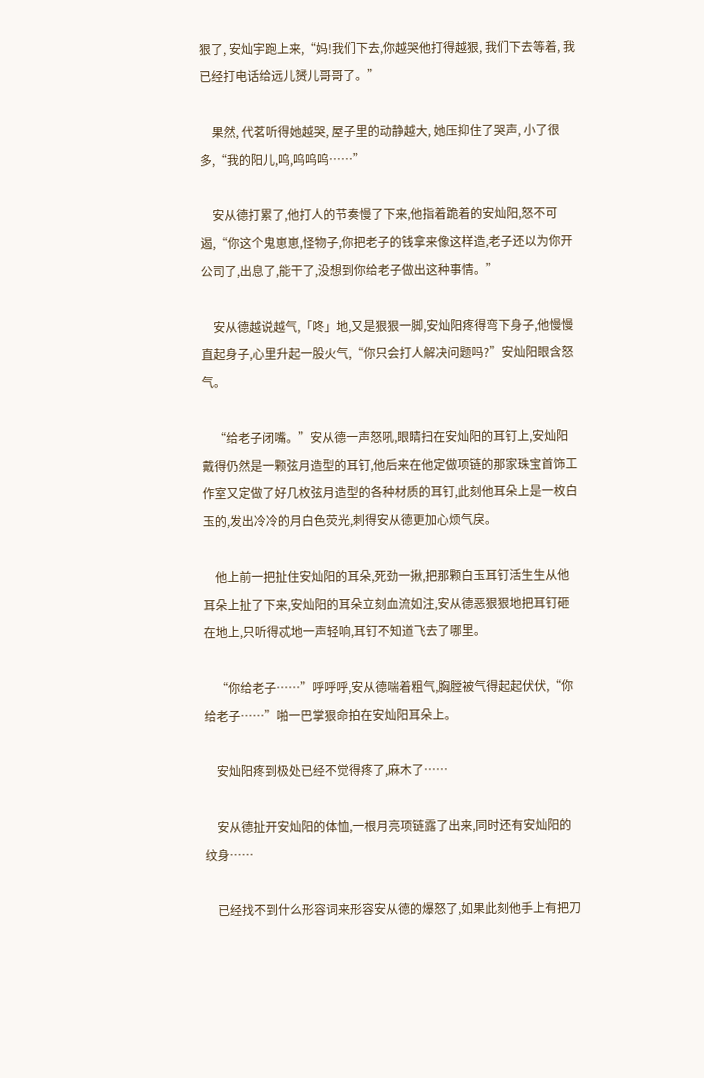狠了, 安灿宇跑上来,“妈!我们下去,你越哭他打得越狠, 我们下去等着, 我已经打电话给远儿赟儿哥哥了。”

    果然, 代茗听得她越哭, 屋子里的动静越大, 她压抑住了哭声, 小了很多,“我的阳儿,呜,呜呜呜……”

    安从德打累了,他打人的节奏慢了下来,他指着跪着的安灿阳,怒不可遏,“你这个鬼崽崽,怪物子,你把老子的钱拿来像这样造,老子还以为你开公司了,出息了,能干了,没想到你给老子做出这种事情。”

    安从德越说越气,「咚」地,又是狠狠一脚,安灿阳疼得弯下身子,他慢慢直起身子,心里升起一股火气,“你只会打人解决问题吗?”安灿阳眼含怒气。

    “给老子闭嘴。”安从德一声怒吼,眼睛扫在安灿阳的耳钉上,安灿阳戴得仍然是一颗弦月造型的耳钉,他后来在他定做项链的那家珠宝首饰工作室又定做了好几枚弦月造型的各种材质的耳钉,此刻他耳朵上是一枚白玉的,发出冷冷的月白色荧光,刺得安从德更加心烦气戾。

    他上前一把扯住安灿阳的耳朵,死劲一揪,把那颗白玉耳钉活生生从他耳朵上扯了下来,安灿阳的耳朵立刻血流如注,安从德恶狠狠地把耳钉砸在地上,只听得忒地一声轻响,耳钉不知道飞去了哪里。

    “你给老子……”呼呼呼,安从德喘着粗气,胸膛被气得起起伏伏,“你给老子……”啪一巴掌狠命拍在安灿阳耳朵上。

    安灿阳疼到极处已经不觉得疼了,麻木了……

    安从德扯开安灿阳的体恤,一根月亮项链露了出来,同时还有安灿阳的纹身……

    已经找不到什么形容词来形容安从德的爆怒了,如果此刻他手上有把刀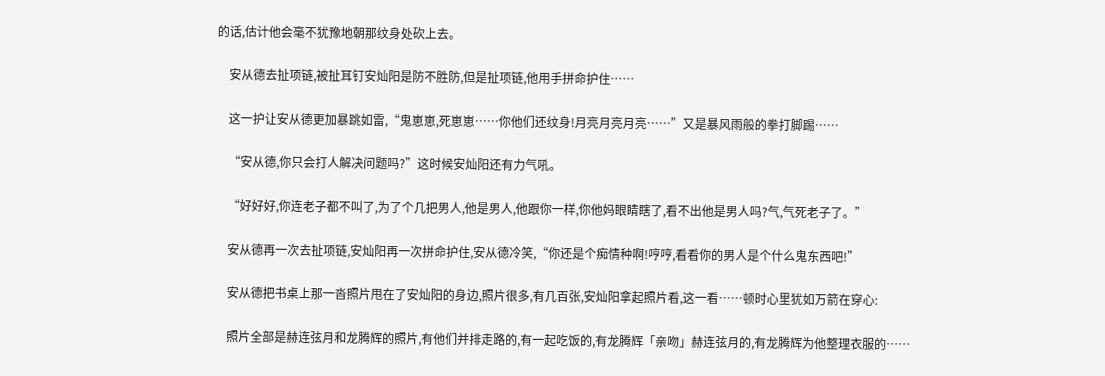的话,估计他会毫不犹豫地朝那纹身处砍上去。

    安从德去扯项链,被扯耳钉安灿阳是防不胜防,但是扯项链,他用手拼命护住……

    这一护让安从德更加暴跳如雷,“鬼崽崽,死崽崽……你他们还纹身!月亮月亮月亮……”又是暴风雨般的拳打脚踢……

    “安从德,你只会打人解决问题吗?”这时候安灿阳还有力气吼。

    “好好好,你连老子都不叫了,为了个几把男人,他是男人,他跟你一样,你他妈眼睛瞎了,看不出他是男人吗?气,气死老子了。”

    安从德再一次去扯项链,安灿阳再一次拼命护住,安从德冷笑,“你还是个痴情种啊!哼哼,看看你的男人是个什么鬼东西吧!”

    安从德把书桌上那一沓照片甩在了安灿阳的身边,照片很多,有几百张,安灿阳拿起照片看,这一看……顿时心里犹如万箭在穿心:

    照片全部是赫连弦月和龙腾辉的照片,有他们并排走路的,有一起吃饭的,有龙腾辉「亲吻」赫连弦月的,有龙腾辉为他整理衣服的……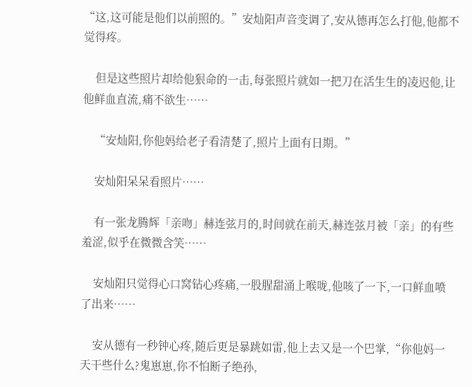“这,这可能是他们以前照的。”安灿阳声音变调了,安从德再怎么打他,他都不觉得疼。

    但是这些照片却给他狠命的一击,每张照片就如一把刀在活生生的凌迟他,让他鲜血直流,痛不欲生……

    “安灿阳,你他妈给老子看清楚了,照片上面有日期。”

    安灿阳呆呆看照片……

    有一张龙腾辉「亲吻」赫连弦月的,时间就在前天,赫连弦月被「亲」的有些羞涩,似乎在微微含笑……

    安灿阳只觉得心口窝钻心疼痛,一股腥甜涌上喉咙,他咳了一下,一口鲜血喷了出来……

    安从德有一秒钟心疼,随后更是暴跳如雷,他上去又是一个巴掌,“你他妈一天干些什么?鬼崽崽,你不怕断子绝孙,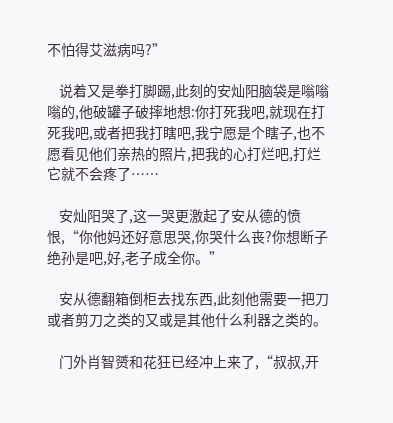不怕得艾滋病吗?”

    说着又是拳打脚踢,此刻的安灿阳脑袋是嗡嗡嗡的,他破罐子破摔地想:你打死我吧,就现在打死我吧,或者把我打瞎吧,我宁愿是个瞎子,也不愿看见他们亲热的照片,把我的心打烂吧,打烂它就不会疼了……

    安灿阳哭了,这一哭更激起了安从德的愤恨,“你他妈还好意思哭,你哭什么丧?你想断子绝孙是吧,好,老子成全你。”

    安从德翻箱倒柜去找东西,此刻他需要一把刀或者剪刀之类的又或是其他什么利器之类的。

    门外肖智赟和花狂已经冲上来了,“叔叔,开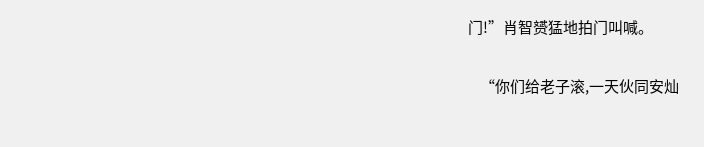门!”肖智赟猛地拍门叫喊。

    “你们给老子滚,一天伙同安灿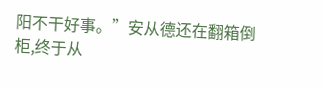阳不干好事。”安从德还在翻箱倒柜,终于从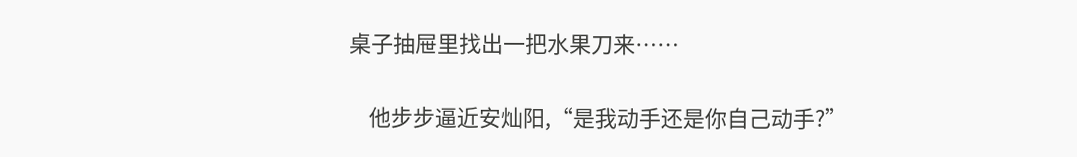桌子抽屉里找出一把水果刀来……

    他步步逼近安灿阳,“是我动手还是你自己动手?”